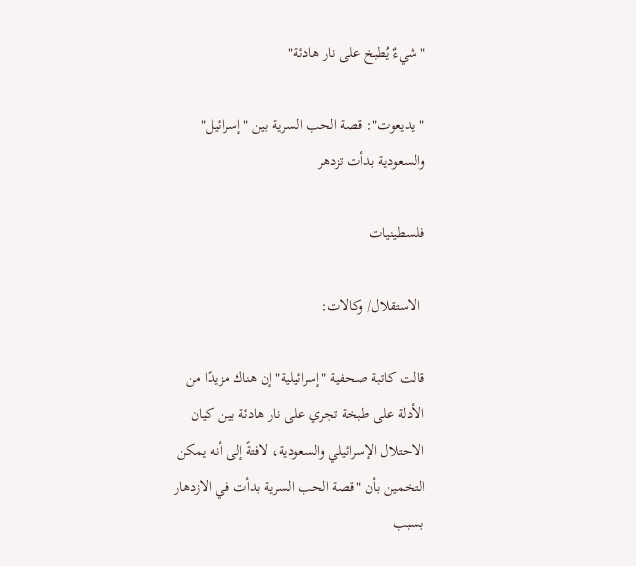"شيءٌ يُطبخ على نار هادئة"

"يديعوت": قصة الحب السرية بين "إسرائيل" والسعودية بدأت تزدهر

فلسطينيات

 الاستقلال/ وكالات:

قالت كاتبة صحفية "إسرائيلية" إن هناك مزيدًا من الأدلة على طبخة تجري على نار هادئة بين كيان الاحتلال الإسرائيلي والسعودية، لافتةً إلى أنه يمكن التخمين بأن "قصة الحب السرية بدأت في الازدهار بسبب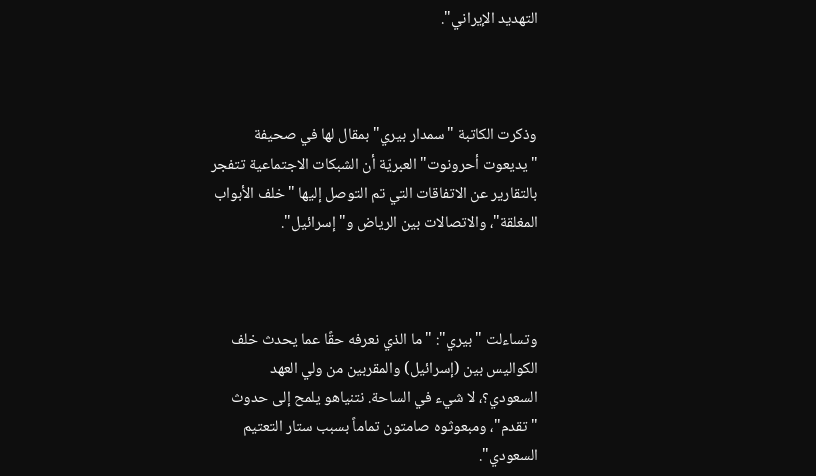التهديد الإيراني".



وذكرت الكاتبة "سمدار بيري" بمقال لها في صحيفة "يديعوت أحرونوت" العبريّة أن الشبكات الاجتماعية تتفجر بالتقارير عن الاتفاقات التي تم التوصل إليها "خلف الأبواب المغلقة"، والاتصالات بين الرياض و"إسرائيل".



وتساءلت "بيري": "ما الذي نعرفه حقًا عما يحدث خلف الكواليس بين (إسرائيل) والمقربين من ولي العهد السعودي؟، لا شيء في الساحة. نتنياهو يلمح إلى حدوث "تقدم"، ومبعوثوه صامتون تماماً بسبب ستار التعتيم السعودي".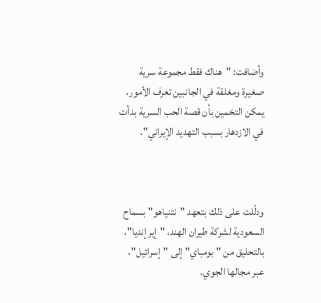وأضافت: "هناك فقط مجموعة سرية صغيرة ومغلقة في الجانبين تعرف الأمور، يمكن التخمين بأن قصة الحب السرية بدأت في الازدهار بسبب التهديد الإيراني".



ودلّلت على ذلك بتعهد "نتنياهو" بسماح السعودية لشركة طيران الهند، "إير إنديا"، بالتحليق من "بومباي" إلى "إسرائيل"، عبر مجالها الجوي.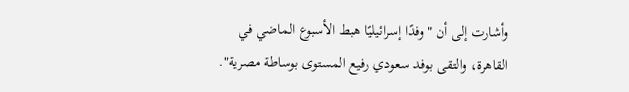وأشارت إلى أن "وفدًا إسرائيليًا هبط الأسبوع الماضي في القاهرة، والتقى بوفد سعودي رفيع المستوى بوساطة مصرية".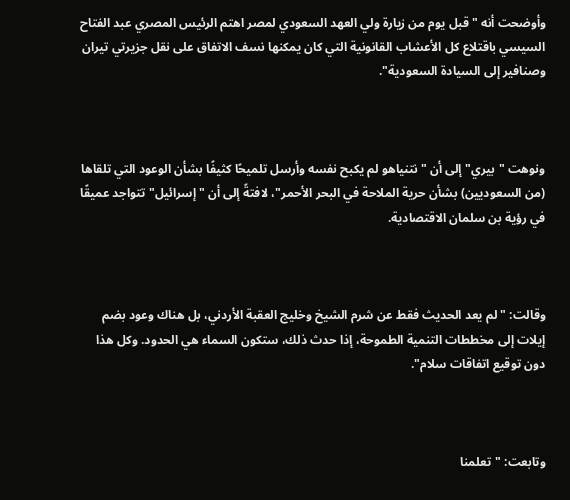وأوضحت أنه "قبل يوم من زيارة ولي العهد السعودي لمصر اهتم الرئيس المصري عبد الفتاح السيسي باقتلاع كل الأعشاب القانونية التي كان يمكنها نسف الاتفاق على نقل جزيرتي تيران وصنافير إلى السيادة السعودية".



ونوهت "بيري" إلى أن "نتنياهو لم يكبح نفسه وأرسل تلميحًا كثيفًا بشأن الوعود التي تلقاها (من السعوديين) بشأن حرية الملاحة في البحر الأحمر"، لافتةً إلى أن "إسرائيل" تتواجد عميقًا في رؤية بن سلمان الاقتصادية.



وقالت: "لم يعد الحديث فقط عن شرم الشيخ وخليج العقبة الأردني، بل هناك وعود بضم إيلات إلى مخططات التنمية الطموحة، إذا حدث ذلك، ستكون السماء هي الحدود. وكل هذا دون توقيع اتفاقات سلام".



وتابعت: "تعلمنا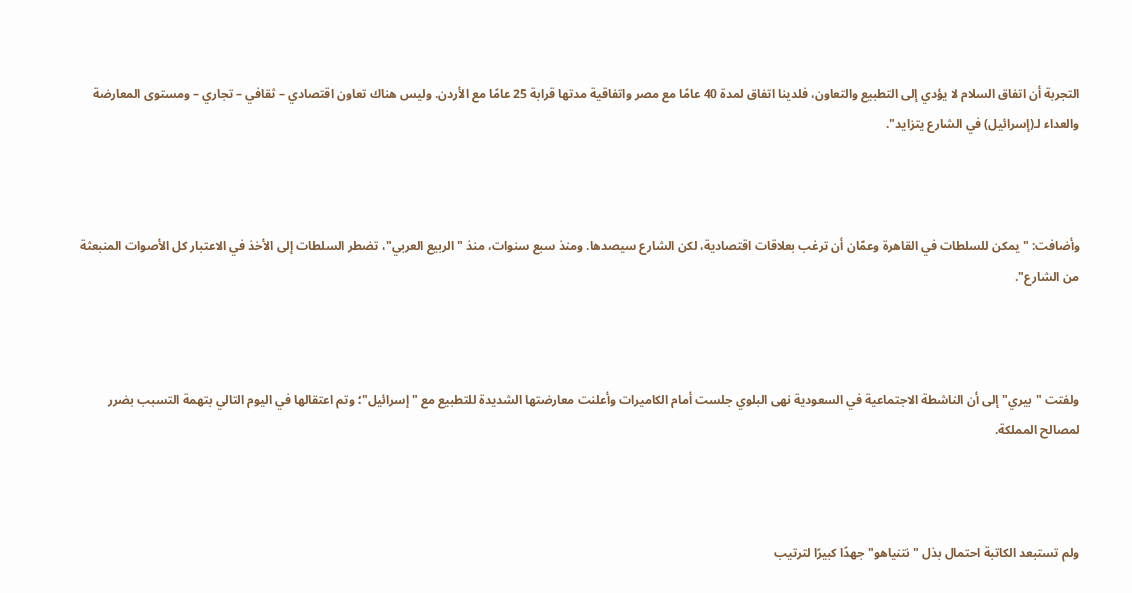التجربة أن اتفاق السلام لا يؤدي إلى التطبيع والتعاون، فلدينا اتفاق لمدة 40 عامًا مع مصر واتفاقية مدتها قرابة 25 عامًا مع الأردن. وليس هناك تعاون اقتصادي – ثقافي – تجاري – ومستوى المعارضة والعداء لـ(إسرائيل) في الشارع يتزايد".



وأضافت: "يمكن للسلطات في القاهرة وعمّان أن ترغب بعلاقات اقتصادية، لكن الشارع سيصدها. ومنذ سبع سنوات، منذ "الربيع العربي"، تضطر السلطات إلى الأخذ في الاعتبار كل الأصوات المنبعثة من الشارع".



ولفتت "بيري" إلى أن الناشطة الاجتماعية في السعودية نهى البلوي جلست أمام الكاميرات وأعلنت معارضتها الشديدة للتطبيع مع "إسرائيل"؛ وتم اعتقالها في اليوم التالي بتهمة التسبب بضرر لمصالح المملكة.



ولم تستبعد الكاتبة احتمال بذل "نتنياهو" جهدًا كبيرًا لترتيب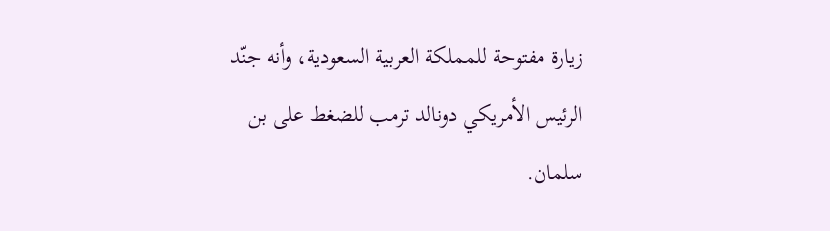زيارة مفتوحة للمملكة العربية السعودية، وأنه جنّد الرئيس الأمريكي دونالد ترمب للضغط على بن سلمان.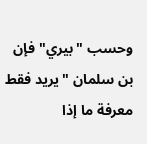وحسب "بيري" فإن بن سلمان "يريد فقط معرفة ما إذا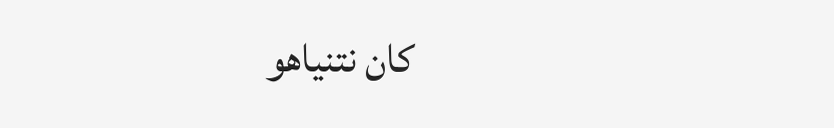كان نتنياهو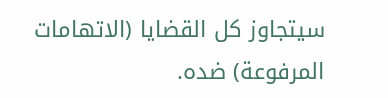سيتجاوز كل القضايا (الاتهامات المرفوعة) ضده.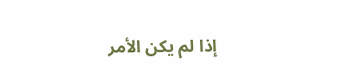إذا لم يكن الأمر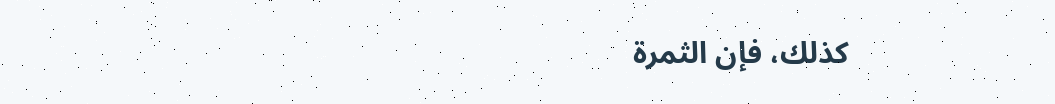كذلك، فإن الثمرة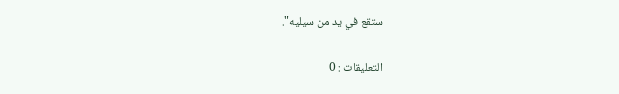ستقع في يد من سيليه".

التعليقات : 0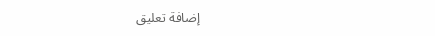إضافة تعليق